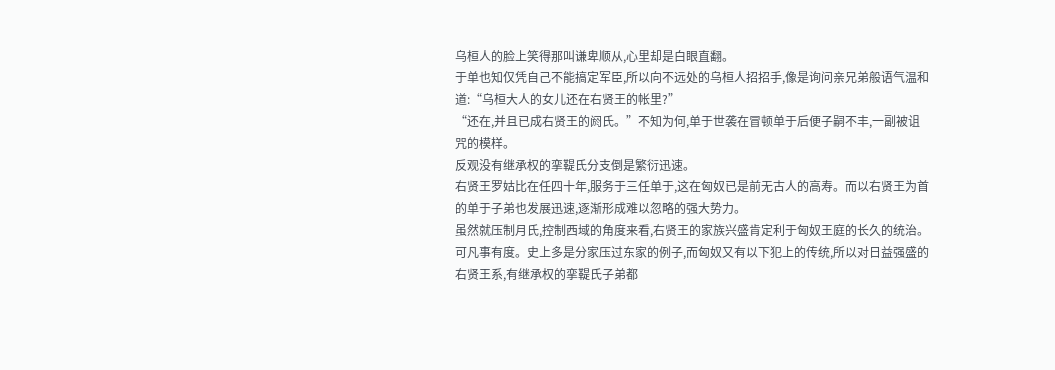乌桓人的脸上笑得那叫谦卑顺从,心里却是白眼直翻。
于单也知仅凭自己不能搞定军臣,所以向不远处的乌桓人招招手,像是询问亲兄弟般语气温和道:“乌桓大人的女儿还在右贤王的帐里?”
“还在,并且已成右贤王的阏氏。”不知为何,单于世袭在冒顿单于后便子嗣不丰,一副被诅咒的模样。
反观没有继承权的挛鞮氏分支倒是繁衍迅速。
右贤王罗姑比在任四十年,服务于三任单于,这在匈奴已是前无古人的高寿。而以右贤王为首的单于子弟也发展迅速,逐渐形成难以忽略的强大势力。
虽然就压制月氏,控制西域的角度来看,右贤王的家族兴盛肯定利于匈奴王庭的长久的统治。可凡事有度。史上多是分家压过东家的例子,而匈奴又有以下犯上的传统,所以对日益强盛的右贤王系,有继承权的挛鞮氏子弟都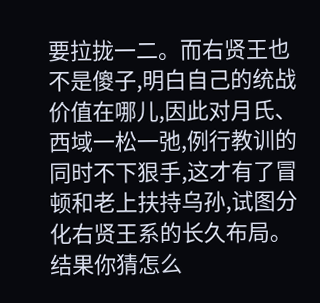要拉拢一二。而右贤王也不是傻子,明白自己的统战价值在哪儿,因此对月氏、西域一松一弛,例行教训的同时不下狠手,这才有了冒顿和老上扶持乌孙,试图分化右贤王系的长久布局。
结果你猜怎么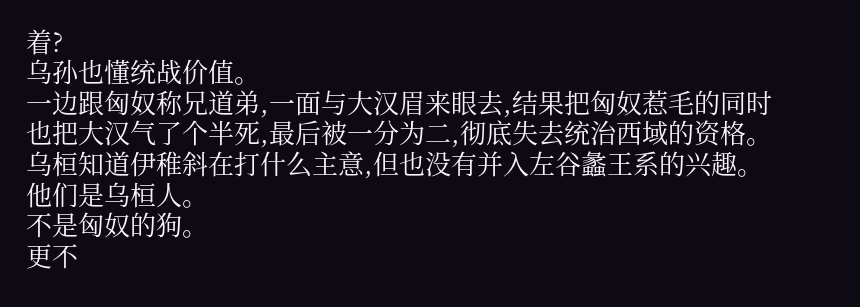着?
乌孙也懂统战价值。
一边跟匈奴称兄道弟,一面与大汉眉来眼去,结果把匈奴惹毛的同时也把大汉气了个半死,最后被一分为二,彻底失去统治西域的资格。
乌桓知道伊稚斜在打什么主意,但也没有并入左谷蠡王系的兴趣。
他们是乌桓人。
不是匈奴的狗。
更不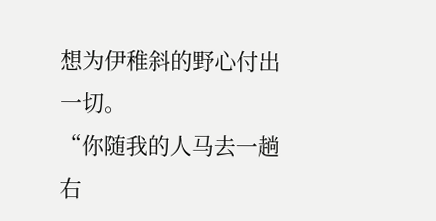想为伊稚斜的野心付出一切。
“你随我的人马去一趟右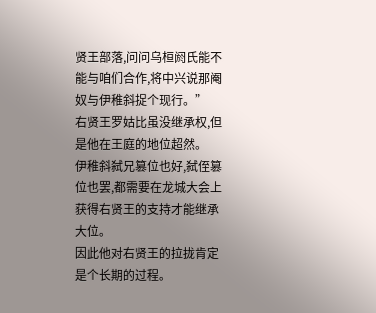贤王部落,问问乌桓阏氏能不能与咱们合作,将中兴说那阉奴与伊稚斜捉个现行。”
右贤王罗姑比虽没继承权,但是他在王庭的地位超然。
伊稚斜弑兄篡位也好,弑侄篡位也罢,都需要在龙城大会上获得右贤王的支持才能继承大位。
因此他对右贤王的拉拢肯定是个长期的过程。